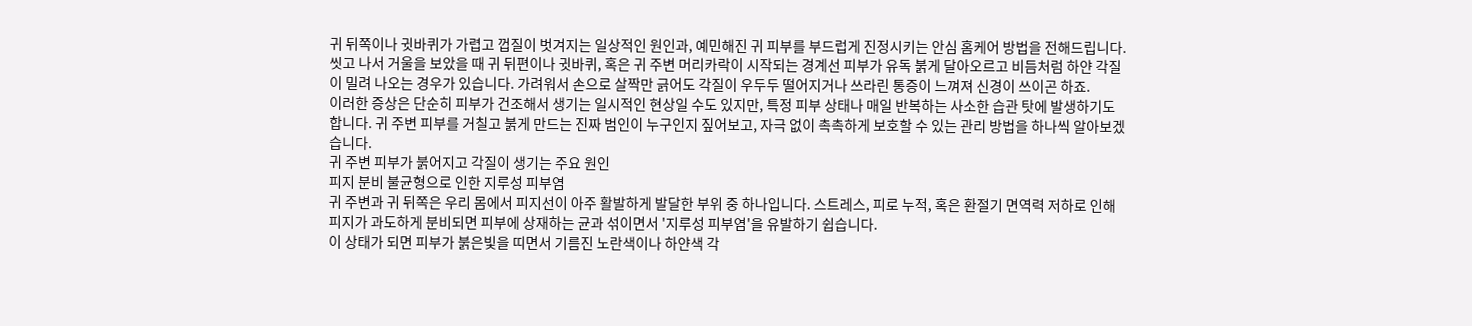귀 뒤쪽이나 귓바퀴가 가렵고 껍질이 벗겨지는 일상적인 원인과, 예민해진 귀 피부를 부드럽게 진정시키는 안심 홈케어 방법을 전해드립니다.
씻고 나서 거울을 보았을 때 귀 뒤편이나 귓바퀴, 혹은 귀 주변 머리카락이 시작되는 경계선 피부가 유독 붉게 달아오르고 비듬처럼 하얀 각질이 밀려 나오는 경우가 있습니다. 가려워서 손으로 살짝만 긁어도 각질이 우두두 떨어지거나 쓰라린 통증이 느껴져 신경이 쓰이곤 하죠.
이러한 증상은 단순히 피부가 건조해서 생기는 일시적인 현상일 수도 있지만, 특정 피부 상태나 매일 반복하는 사소한 습관 탓에 발생하기도 합니다. 귀 주변 피부를 거칠고 붉게 만드는 진짜 범인이 누구인지 짚어보고, 자극 없이 촉촉하게 보호할 수 있는 관리 방법을 하나씩 알아보겠습니다.
귀 주변 피부가 붉어지고 각질이 생기는 주요 원인
피지 분비 불균형으로 인한 지루성 피부염
귀 주변과 귀 뒤쪽은 우리 몸에서 피지선이 아주 활발하게 발달한 부위 중 하나입니다. 스트레스, 피로 누적, 혹은 환절기 면역력 저하로 인해 피지가 과도하게 분비되면 피부에 상재하는 균과 섞이면서 '지루성 피부염'을 유발하기 쉽습니다.
이 상태가 되면 피부가 붉은빛을 띠면서 기름진 노란색이나 하얀색 각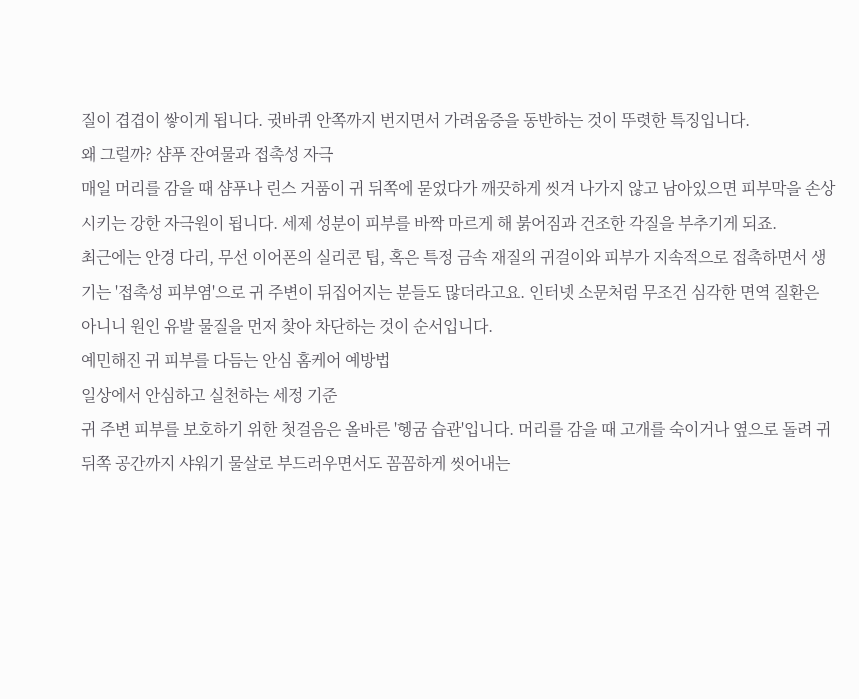질이 겹겹이 쌓이게 됩니다. 귓바퀴 안쪽까지 번지면서 가려움증을 동반하는 것이 뚜렷한 특징입니다.
왜 그럴까? 샴푸 잔여물과 접촉성 자극
매일 머리를 감을 때 샴푸나 린스 거품이 귀 뒤쪽에 묻었다가 깨끗하게 씻겨 나가지 않고 남아있으면 피부막을 손상시키는 강한 자극원이 됩니다. 세제 성분이 피부를 바짝 마르게 해 붉어짐과 건조한 각질을 부추기게 되죠.
최근에는 안경 다리, 무선 이어폰의 실리콘 팁, 혹은 특정 금속 재질의 귀걸이와 피부가 지속적으로 접촉하면서 생기는 '접촉성 피부염'으로 귀 주변이 뒤집어지는 분들도 많더라고요. 인터넷 소문처럼 무조건 심각한 면역 질환은 아니니 원인 유발 물질을 먼저 찾아 차단하는 것이 순서입니다.
예민해진 귀 피부를 다듬는 안심 홈케어 예방법
일상에서 안심하고 실천하는 세정 기준
귀 주변 피부를 보호하기 위한 첫걸음은 올바른 '헹굼 습관'입니다. 머리를 감을 때 고개를 숙이거나 옆으로 돌려 귀 뒤쪽 공간까지 샤워기 물살로 부드러우면서도 꼼꼼하게 씻어내는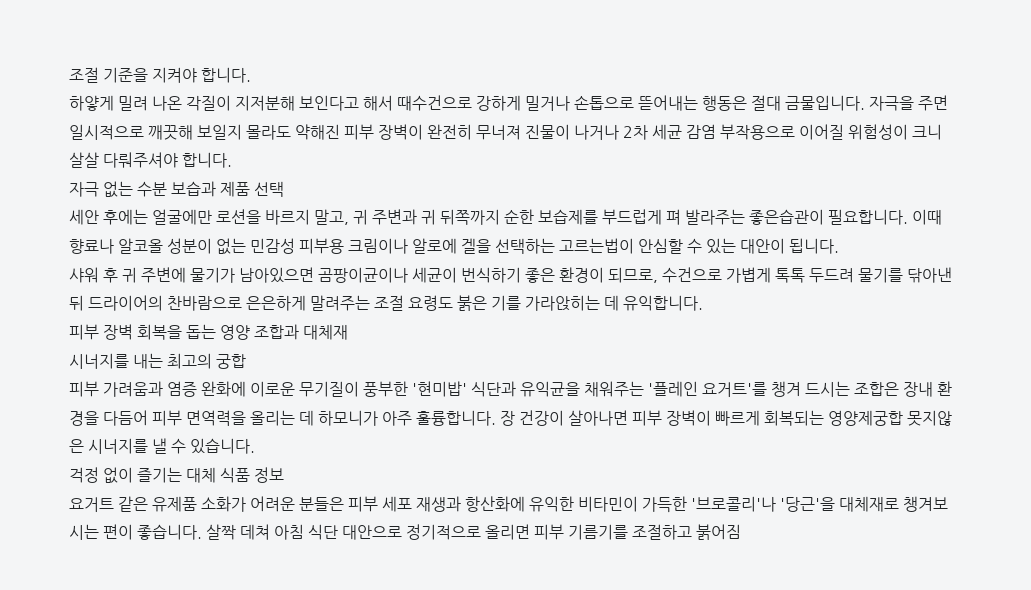조절 기준을 지켜야 합니다.
하얗게 밀려 나온 각질이 지저분해 보인다고 해서 때수건으로 강하게 밀거나 손톱으로 뜯어내는 행동은 절대 금물입니다. 자극을 주면 일시적으로 깨끗해 보일지 몰라도 약해진 피부 장벽이 완전히 무너져 진물이 나거나 2차 세균 감염 부작용으로 이어질 위험성이 크니 살살 다뤄주셔야 합니다.
자극 없는 수분 보습과 제품 선택
세안 후에는 얼굴에만 로션을 바르지 말고, 귀 주변과 귀 뒤쪽까지 순한 보습제를 부드럽게 펴 발라주는 좋은습관이 필요합니다. 이때 향료나 알코올 성분이 없는 민감성 피부용 크림이나 알로에 겔을 선택하는 고르는법이 안심할 수 있는 대안이 됩니다.
샤워 후 귀 주변에 물기가 남아있으면 곰팡이균이나 세균이 번식하기 좋은 환경이 되므로, 수건으로 가볍게 톡톡 두드려 물기를 닦아낸 뒤 드라이어의 찬바람으로 은은하게 말려주는 조절 요령도 붉은 기를 가라앉히는 데 유익합니다.
피부 장벽 회복을 돕는 영양 조합과 대체재
시너지를 내는 최고의 궁합
피부 가려움과 염증 완화에 이로운 무기질이 풍부한 '현미밥' 식단과 유익균을 채워주는 '플레인 요거트'를 챙겨 드시는 조합은 장내 환경을 다듬어 피부 면역력을 올리는 데 하모니가 아주 훌륭합니다. 장 건강이 살아나면 피부 장벽이 빠르게 회복되는 영양제궁합 못지않은 시너지를 낼 수 있습니다.
걱정 없이 즐기는 대체 식품 정보
요거트 같은 유제품 소화가 어려운 분들은 피부 세포 재생과 항산화에 유익한 비타민이 가득한 '브로콜리'나 '당근'을 대체재로 챙겨보시는 편이 좋습니다. 살짝 데쳐 아침 식단 대안으로 정기적으로 올리면 피부 기름기를 조절하고 붉어짐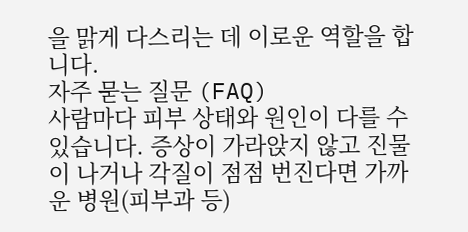을 맑게 다스리는 데 이로운 역할을 합니다.
자주 묻는 질문 (FAQ)
사람마다 피부 상태와 원인이 다를 수 있습니다. 증상이 가라앉지 않고 진물이 나거나 각질이 점점 번진다면 가까운 병원(피부과 등)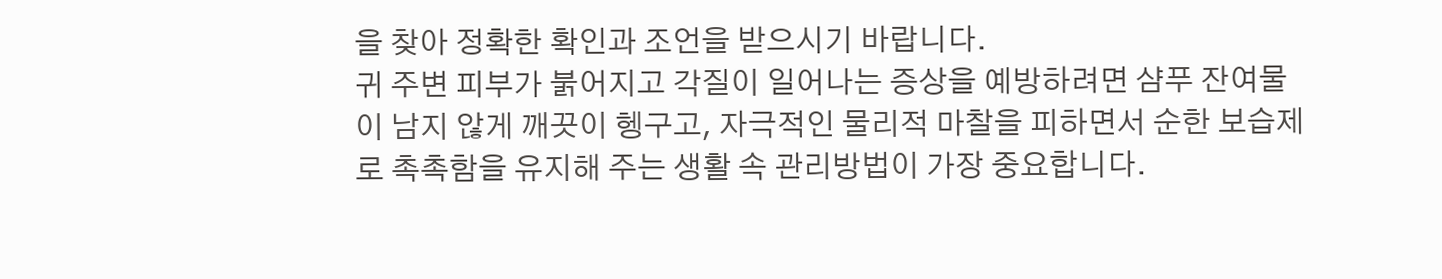을 찾아 정확한 확인과 조언을 받으시기 바랍니다.
귀 주변 피부가 붉어지고 각질이 일어나는 증상을 예방하려면 샴푸 잔여물이 남지 않게 깨끗이 헹구고, 자극적인 물리적 마찰을 피하면서 순한 보습제로 촉촉함을 유지해 주는 생활 속 관리방법이 가장 중요합니다.